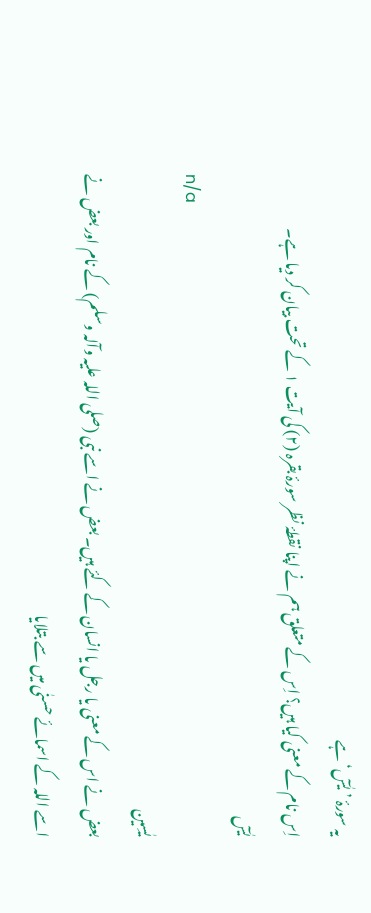یہ سورۂ ’یٰسٓ‘ ہے
اِس نام کے معنی کیا ہیں؟ اِس کے متعلق ہم نے اپنا نقطۂ نظر سورۂ بقرہ (۲) کی آیت ۱ کے تحت بیان کر دیا ہے۔
یٰسٓ
n/a
یٰسِین
بعض نے اس کے معنی یا رجل یا انسان کے کئے ہیں۔ بعض نے اسے نبی (صلی اللہ علیہ وآلہ وسلم) کے نام اور بعض نے اسے اللہ کے اسمائے حسنٰی میں سے بتلایا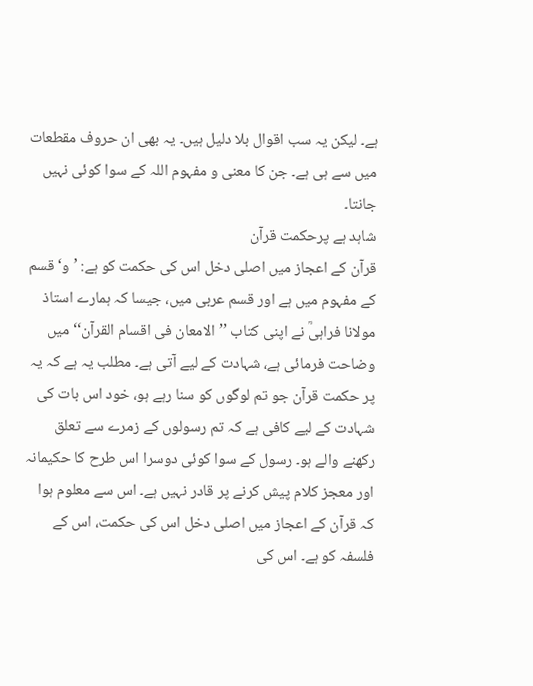ہے۔ لیکن یہ سب اقوال بلا دلیل ہیں۔ یہ بھی ان حروف مقطعات میں سے ہی ہے۔ جن کا معنی و مفہوم اللہ کے سوا کوئی نہیں جانتا۔
شاہد ہے پرحکمت قرآن
قرآن کے اعجاز میں اصلی دخل اس کی حکمت کو ہے: ’و‘ قسم کے مفہوم میں ہے اور قسم عربی میں، جیسا کہ ہمارے استاذ مولانا فراہیؒ نے اپنی کتاب ’’الامعان فی اقسام القرآن‘‘ میں وضاحت فرمائی ہے، شہادت کے لیے آتی ہے۔ مطلب یہ ہے کہ یہ پر حکمت قرآن جو تم لوگوں کو سنا رہے ہو، خود اس بات کی شہادت کے لیے کافی ہے کہ تم رسولوں کے زمرے سے تعلق رکھنے والے ہو۔ رسول کے سوا کوئی دوسرا اس طرح کا حکیمانہ اور معجز کلام پیش کرنے پر قادر نہیں ہے۔ اس سے معلوم ہوا کہ قرآن کے اعجاز میں اصلی دخل اس کی حکمت، اس کے فلسفہ کو ہے۔ اس کی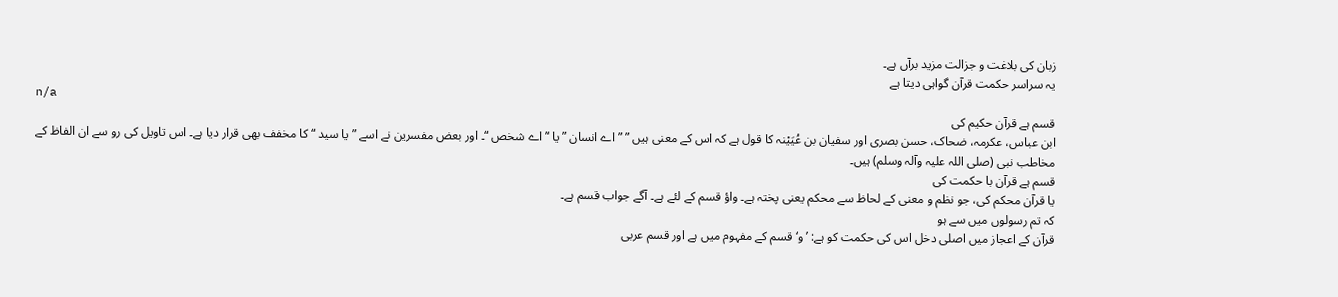زبان کی بلاغت و جزالت مزید برآں ہے۔
یہ سراسر حکمت قرآن گواہی دیتا ہے
n/a
قسم ہے قرآن حکیم کی
ابن عباس، عکرمہ، ضحاک، حسن بصری اور سفیان بن عُیَیْنہ کا قول ہے کہ اس کے معنی ہیں ” ” اے انسان ” یا ‘’ اے شخص “۔ اور بعض مفسرین نے اسے ” یا سید “ کا مخفف بھی قرار دیا ہے۔ اس تاویل کی رو سے ان الفاظ کے مخاطب نبی (صلی اللہ علیہ وآلہ وسلم) ہیں۔
قسم ہے قرآن با حکمت کی
یا قرآن محکم کی، جو نظم و معنی کے لحاظ سے محکم یعنی پختہ ہے۔ واؤ قسم کے لئے ہے۔ آگے جواب قسم ہے۔
کہ تم رسولوں میں سے ہو
قرآن کے اعجاز میں اصلی دخل اس کی حکمت کو ہے: ’و‘ قسم کے مفہوم میں ہے اور قسم عربی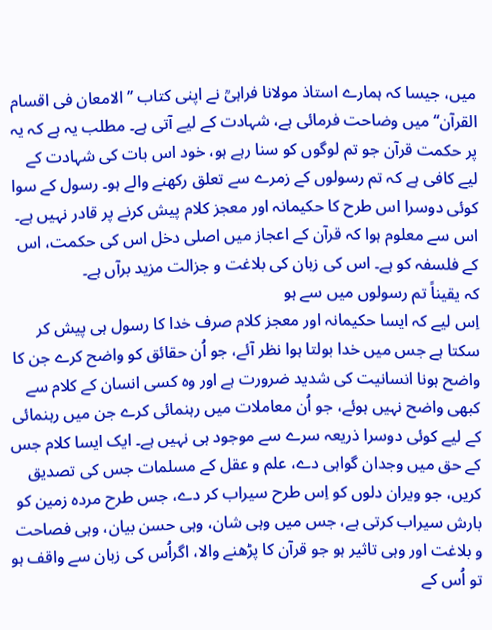میں، جیسا کہ ہمارے استاذ مولانا فراہیؒ نے اپنی کتاب ’’الامعان فی اقسام القرآن‘‘ میں وضاحت فرمائی ہے، شہادت کے لیے آتی ہے۔ مطلب یہ ہے کہ یہ پر حکمت قرآن جو تم لوگوں کو سنا رہے ہو، خود اس بات کی شہادت کے لیے کافی ہے کہ تم رسولوں کے زمرے سے تعلق رکھنے والے ہو۔ رسول کے سوا کوئی دوسرا اس طرح کا حکیمانہ اور معجز کلام پیش کرنے پر قادر نہیں ہے۔ اس سے معلوم ہوا کہ قرآن کے اعجاز میں اصلی دخل اس کی حکمت، اس کے فلسفہ کو ہے۔ اس کی زبان کی بلاغت و جزالت مزید برآں ہے۔
کہ یقیناً تم رسولوں میں سے ہو
اِس لیے کہ ایسا حکیمانہ اور معجز کلام صرف خدا کا رسول ہی پیش کر سکتا ہے جس میں خدا بولتا ہوا نظر آئے، جو اُن حقائق کو واضح کرے جن کا واضح ہونا انسانیت کی شدید ضرورت ہے اور وہ کسی انسان کے کلام سے کبھی واضح نہیں ہوئے، جو اُن معاملات میں رہنمائی کرے جن میں رہنمائی کے لیے کوئی دوسرا ذریعہ سرے سے موجود ہی نہیں ہے۔ ایک ایسا کلام جس کے حق میں وجدان گواہی دے، علم و عقل کے مسلمات جس کی تصدیق کریں، جو ویران دلوں کو اِس طرح سیراب کر دے، جس طرح مردہ زمین کو بارش سیراب کرتی ہے، جس میں وہی شان، وہی حسن بیان، وہی فصاحت و بلاغت اور وہی تاثیر ہو جو قرآن کا پڑھنے والا، اگراُس کی زبان سے واقف ہو تو اُس کے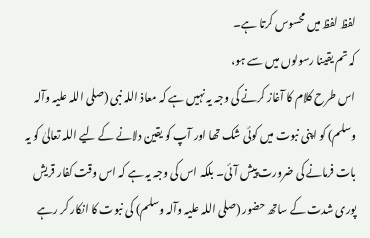لفظ لفظ میں محسوس کرتا ہے۔
کہ تم یقینا رسولوں میں سے ہو،
اس طرح کلام کا آغاز کرنے کی وجہ یہ نہیں ہے کہ معاذ اللہ نبی (صلی اللہ علیہ وآلہ وسلم) کو اپنی نبوت میں کوئی شک تھا اور آپ کو یقین دلانے کے لیے اللہ تعالیٰ کو یہ بات فرمانے کی ضرورت پیش آئی۔ بلکہ اس کی وجہ یہ ہے کہ اس وقت کفار قریش پوری شدت کے ساتھ حضور (صلی اللہ علیہ وآلہ وسلم) کی نبوت کا انکار کر رہے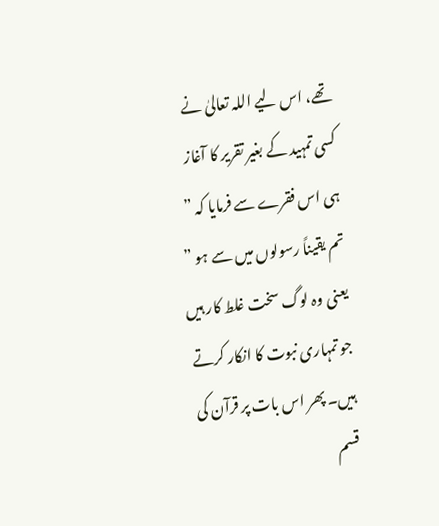تھے، اس لیے اللہ تعالیٰ نے کسی تمہید کے بغیر تقریر کا آغاز ہی اس فقرے سے فرمایا کہ ” تم یقیناً رسولوں میں سے ہو ” یعنی وہ لوگ سخت غلط کار ہیں جو تمہاری نبوت کا انکار کرتے ہیں۔ پھر اس بات پر قرآن کی قسم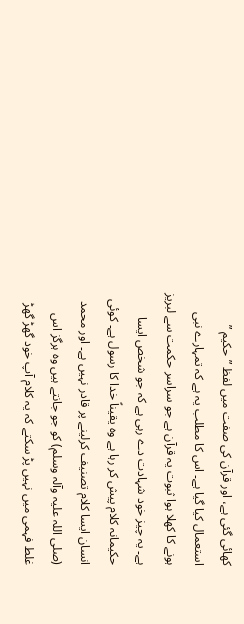کھائی گئی ہے، اور قرآن کی صفت میں لفظ ” حکیم ” استعمال کیا گیا ہے۔ اس کا مطلب یہ ہے کہ تمہارے نبی ہونے کا کھلا ہوا ثبوت یہ قرآن ہے جو سراسر حکمت سے لبریز ہے۔ یہ چیز خود شہادت دے رہی ہے کہ جو شخص ایسا حکیمانہ کلام پیش کر رہا ہے وہ یقیناً خدا کا رسول ہے۔ کوئی انسان ایسا کلام تصنیف کرلینے پر قادر نہیں ہے۔ اور محمد (صلی اللہ علیہ وآلہ وسلم) کو جو جانتے ہیں وہ ہرگز اس غلط فہمی میں نہیں پڑ سکتے کہ یہ کلام آپ خود گھڑ گھڑ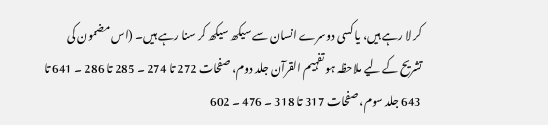کر لا رہے ہیں، یا کسی دوسرے انسان سے سیکھ سیکھ کر سنا رہے ہیں۔ (اس مضمون کی تشریح کے لیے ملاحظہ ہو تفہیم القرآن جلد دوم، صفحات 272 تا 274 ۔ 285 تا 286 ۔ 641 تا 643 جلد سوم، صفحات 317 تا 318 ۔ 476 ۔ 602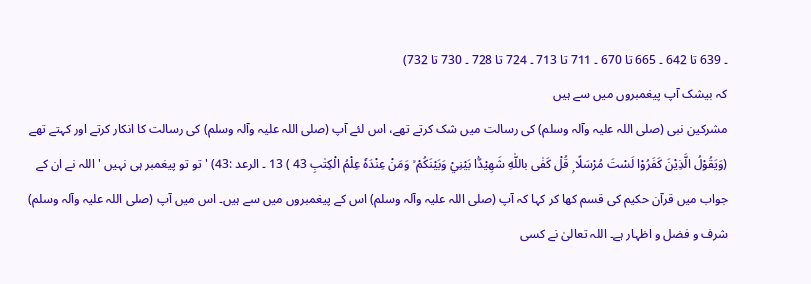۔ 639 تا 642 ۔ 665 تا 670 ۔ 711 تا 713 ۔ 724 تا 728 ۔ 730 تا 732)
کہ بیشک آپ پیغمبروں میں سے ہیں
مشرکین نبی (صلی اللہ علیہ وآلہ وسلم) کی رسالت میں شک کرتے تھے، اس لئے آپ (صلی اللہ علیہ وآلہ وسلم) کی رسالت کا انکار کرتے اور کہتے تھے (وَيَقُوْلُ الَّذِيْنَ كَفَرُوْا لَسْتَ مُرْسَلًا ۭ قُلْ كَفٰى باللّٰهِ شَهِيْدًۢا بَيْنِيْ وَبَيْنَكُمْ ۙ وَمَنْ عِنْدَهٗ عِلْمُ الْكِتٰبِ 43 ) 13 ۔ الرعد :43) ' تو تو پیغمبر ہی نہیں ' اللہ نے ان کے جواب میں قرآن حکیم کی قسم کھا کر کہا کہ آپ (صلی اللہ علیہ وآلہ وسلم) اس کے پیغمبروں میں سے ہیں۔ اس میں آپ (صلی اللہ علیہ وآلہ وسلم) شرف و فضل و اظہار ہے۔ اللہ تعالیٰ نے کسی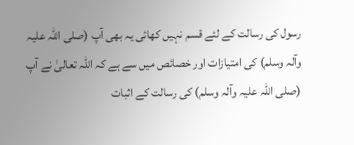رسول کی رسالت کے لئے قسم نہیں کھائی یہ بھی آپ (صلی اللہ علیہ وآلہ وسلم) کی امتیازات اور خصائص میں سے ہے کہ اللہ تعالیٰ نے آپ (صلی اللہ علیہ وآلہ وسلم) کی رسالت کے اثبات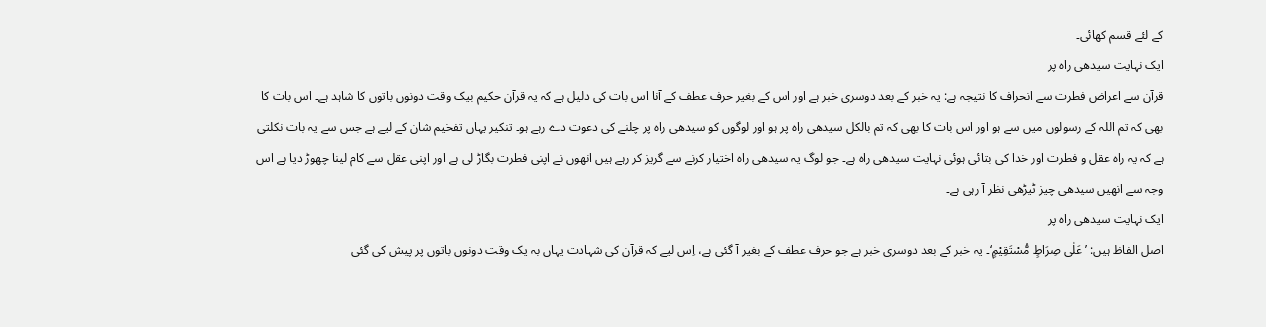کے لئے قسم کھائی۔
ایک نہایت سیدھی راہ پر
قرآن سے اعراض فطرت سے انحراف کا نتیجہ ہے: یہ خبر کے بعد دوسری خبر ہے اور اس کے بغیر حرف عطف کے آنا اس بات کی دلیل ہے کہ یہ قرآن حکیم بیک وقت دونوں باتوں کا شاہد ہے۔ اس بات کا بھی کہ تم اللہ کے رسولوں میں سے ہو اور اس بات کا بھی کہ تم بالکل سیدھی راہ پر ہو اور لوگوں کو سیدھی راہ پر چلنے کی دعوت دے رہے ہو۔ تنکیر یہاں تفخیم شان کے لیے ہے جس سے یہ بات نکلتی ہے کہ یہ راہ عقل و فطرت اور خدا کی بتائی ہوئی نہایت سیدھی راہ ہے۔ جو لوگ یہ سیدھی راہ اختیار کرنے سے گریز کر رہے ہیں انھوں نے اپنی فطرت بگاڑ لی ہے اور اپنی عقل سے کام لینا چھوڑ دیا ہے اس وجہ سے انھیں سیدھی چیز ٹیڑھی نظر آ رہی ہے۔
ایک نہایت سیدھی راہ پر
اصل الفاظ ہیں: ’عَلٰی صِرَاطٍ مُّسْتَقِیْمٍ‘۔ یہ خبر کے بعد دوسری خبر ہے جو حرف عطف کے بغیر آ گئی ہے، اِس لیے کہ قرآن کی شہادت یہاں بہ یک وقت دونوں باتوں پر پیش کی گئی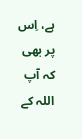ہے، اِس پر بھی کہ آپ اللہ کے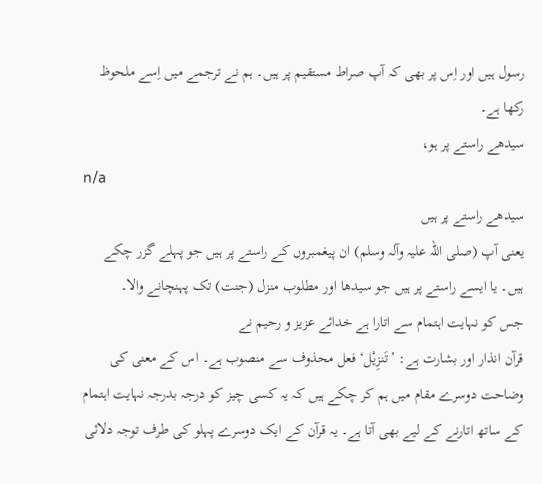رسول ہیں اور اِس پر بھی کہ آپ صراط مستقیم پر ہیں۔ ہم نے ترجمے میں اِسے ملحوظ رکھا ہے۔
سیدھے راستے پر ہو،
n/a
سیدھے راستے پر ہیں
یعنی آپ (صلی اللہ علیہ وآلہ وسلم) ان پیغمبروں کے راستے پر ہیں جو پہلے گزر چکے ہیں۔ یا ایسے راستے پر ہیں جو سیدھا اور مطلوب منزل (جنت) تک پہنچانے والا۔
جس کو نہایت اہتمام سے اتارا ہے خدائے عزیز و رحیم نے
قرآن انذار اور بشارت ہے: ’تَنزِیْل‘ فعل محذوف سے منصوب ہے۔ اس کے معنی کی وضاحت دوسرے مقام میں ہم کر چکے ہیں کہ یہ کسی چیز کو درجہ بدرجہ نہایت اہتمام کے ساتھ اتارنے کے لیے بھی آتا ہے۔ یہ قرآن کے ایک دوسرے پہلو کی طرف توجہ دلائی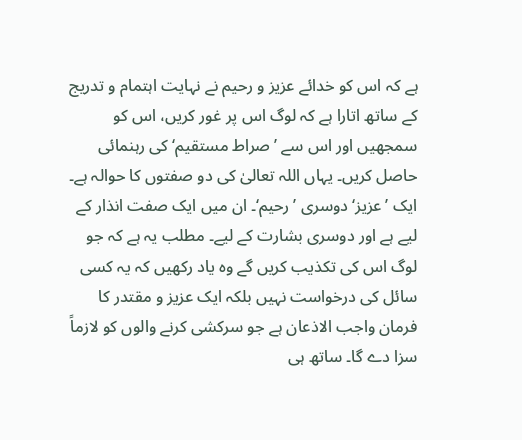ہے کہ اس کو خدائے عزیز و رحیم نے نہایت اہتمام و تدریج کے ساتھ اتارا ہے کہ لوگ اس پر غور کریں، اس کو سمجھیں اور اس سے ’صراط مستقیم‘ کی رہنمائی حاصل کریں۔ یہاں اللہ تعالیٰ کی دو صفتوں کا حوالہ ہے۔ ایک ’عزیز‘ دوسری ’رحیم‘۔ ان میں ایک صفت انذار کے لیے ہے اور دوسری بشارت کے لیے۔ مطلب یہ ہے کہ جو لوگ اس کی تکذیب کریں گے وہ یاد رکھیں کہ یہ کسی سائل کی درخواست نہیں بلکہ ایک عزیز و مقتدر کا فرمان واجب الاذعان ہے جو سرکشی کرنے والوں کو لازماً سزا دے گا۔ ساتھ ہی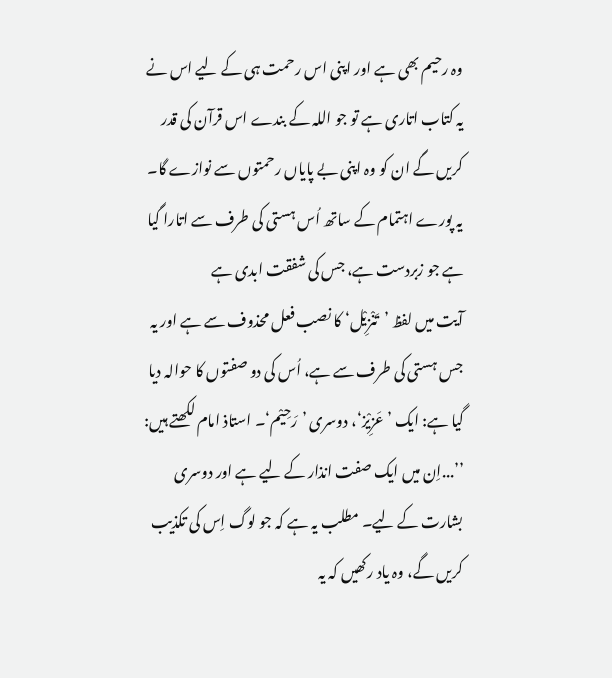وہ رحیم بھی ہے اور اپنی اس رحمت ہی کے لیے اس نے یہ کتاب اتاری ہے تو جو اللہ کے بندے اس قرآن کی قدر کریں گے ان کو وہ اپنی بے پایاں رحمتوں سے نوازے گا۔
یہ پورے اہتمام کے ساتھ اُس ہستی کی طرف سے اتارا گیا ہے جو زبردست ہے، جس کی شفقت ابدی ہے
آیت میں لفظ ’تَنْزِیْل‘ کا نصب فعل محذوف سے ہے اور یہ جس ہستی کی طرف سے ہے، اُس کی دو صفتوں کا حوالہ دیا گیا ہے: ایک ’عَزِیْز‘، دوسری ’رَحِیْم‘۔ استاذ امام لکھتے ہیں:
’’...اِن میں ایک صفت انذار کے لیے ہے اور دوسری بشارت کے لیے۔ مطلب یہ ہے کہ جو لوگ اِس کی تکذیب کریں گے، وہ یاد رکھیں کہ یہ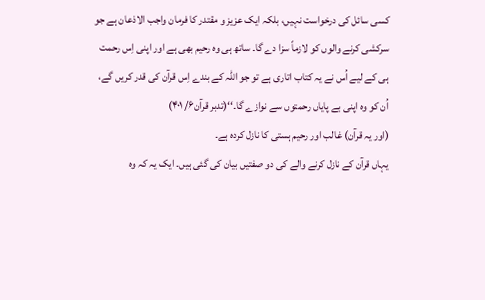کسی سائل کی درخواست نہیں، بلکہ ایک عزیز و مقتدر کا فرمان واجب الاذعان ہے جو سرکشی کرنے والوں کو لازماً سزا دے گا۔ ساتھ ہی وہ رحیم بھی ہے اور اپنی اِس رحمت ہی کے لیے اُس نے یہ کتاب اتاری ہے تو جو اللہ کے بندے اِس قرآن کی قدر کریں گے، اُن کو وہ اپنی بے پایاں رحمتوں سے نوازے گا۔‘‘(تدبر قرآن۶/ ۴۰۱)
(اور یہ قرآن) غالب اور رحیم ہستی کا نازل کردہ ہے۔
یہاں قرآن کے نازل کرنے والے کی دو صفتیں بیان کی گئی ہیں۔ ایک یہ کہ وہ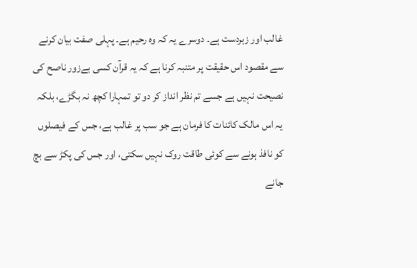غالب اور زبردست ہے۔ دوسرے یہ کہ وہ رحیم ہے۔ پہلی صفت بیان کرنے سے مقصود اس حقیقت پر متنبہ کرنا ہے کہ یہ قرآن کسی بےزور ناصح کی نصیحت نہیں ہے جسے تم نظر انداز کر دو تو تمہارا کچھ نہ بگڑے، بلکہ یہ اس مالک کائنات کا فرمان ہے جو سب پر غالب ہے، جس کے فیصلوں کو نافذ ہونے سے کوئی طاقت روک نہیں سکتی، اور جس کی پکڑ سے بچ جانے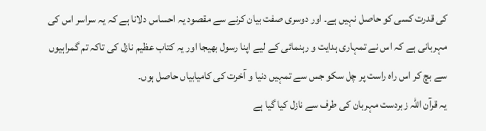کی قدرت کسی کو حاصل نہیں ہے۔ اور دوسری صفت بیان کرنے سے مقصود یہ احساس دلانا ہے کہ یہ سراسر اس کی مہربانی ہے کہ اس نے تمہاری ہدایت و رہنمائی کے لیے اپنا رسول بھیجا اور یہ کتاب عظیم نازل کی تاکہ تم گمراہیوں سے بچ کر اس راہ راست پر چل سکو جس سے تمہیں دنیا و آخرت کی کامیابیاں حاصل ہوں۔
یہ قرآن اللہ زبردست مہربان کی طرف سے نازل کیا گیا ہے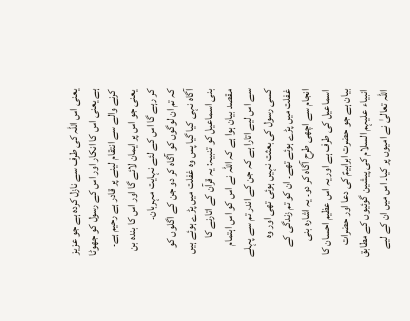یعنی اس اللہ کی طرف سے نازل کردہ ہے جو عزیز ہے یعنی اس کا انکار اور اس کے رسول کو جھوٹا کرنے والے سے انتقام لینے پر قادر ہے رحیم ہے۔ یعنی جو اس پر ایمان لائے گا اور اس کا بندہ بن کر رہے گا اس کے لئے نہایت مہربان۔
کہ تم ان لوگوں کو آگاہ کر دو جن کے اگلوں کو آگاہ نہی کیا گیا پس وہ غفلت میں پڑے ہوئے ہیں
بنی اسماعیل کو تنبیہ: یہ قرآن کے اتارنے کا مقصد بیان ہوا ہے کہ اللہ نے اس کو اس اہتمام سے اس لیے اتارا ہے کہ جن کے اندر تم سے پہلے کسی رسول کی بعثت نہیں ہوئی تھی اور وہ غفلت میں پڑے ہوئے تھے۔ ان کو تم زندگی کے انجام سے اچھی طرح آگاہ کر دو۔ یہ اشارہ بنی اسماعیل کی طرف ہے اور یہ اس عظیم احسان کا بیان ہے جو حضرت ابراہیمؑ کی دعا اور حضرات انبیاء علیہم السلام کی پیشین گوئیوں کے مطابق اللہ تعالیٰ نے امیوں پر کیا۔ اس میں ان کے لیے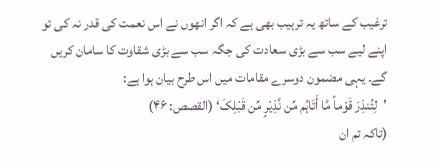ترغیب کے ساتھ یہ ترہیب بھی ہے کہ اگر انھوں نے اس نعمت کی قدر نہ کی تو اپنے لیے سب سے بڑی سعادت کی جگہ سب سے بڑی شقاوت کا سامان کریں گے۔ یہی مضمون دوسرے مقامات میں اس طرح بیان ہوا ہے:
’لِتُنذِرَ قَوْماً مَّا أَتَاہُم مِّن نَّذِیْرٍ مِّن قَبْلِکَ‘ (القصص: ۴۶)
(تاکہ تم ان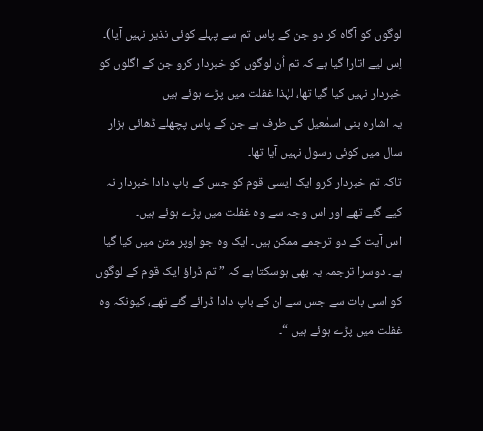لوگوں کو آگاہ کر دو جن کے پاس تم سے پہلے کوئی نذیر نہیں آیا)۔
اِس لیے اتارا گیا ہے کہ تم اُن لوگوں کو خبردار کرو جن کے اگلوں کو خبردار نہیں کیا گیا تھا، لہٰذا غفلت میں پڑے ہوئے ہیں
یہ اشارہ بنی اسمٰعیل کی طرف ہے جن کے پاس پچھلے ڈھائی ہزار سال میں کوئی رسول نہیں آیا تھا۔
تاکہ تم خبردار کرو ایک ایسی قوم کو جس کے باپ دادا خبردار نہ کیے گئے تھے اور اس وجہ سے وہ غفلت میں پڑے ہوئے ہیں۔
اس آیت کے دو ترجمے ممکن ہیں۔ ایک وہ جو اوپر متن میں کیا گیا ہے۔ دوسرا ترجمہ یہ بھی ہوسکتا ہے کہ ” تم ڈراؤ ایک قوم کے لوگوں کو اسی بات سے جس سے ان کے باپ دادا ڈرائے گئے تھے، کیونکہ وہ غفلت میں پڑے ہوئے ہیں “۔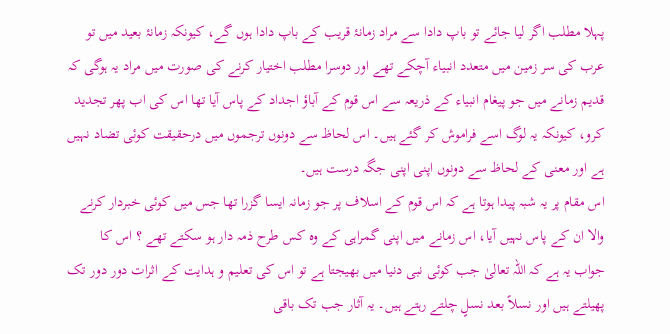پہلا مطلب اگر لیا جائے تو باپ دادا سے مراد زمانۂ قریب کے باپ دادا ہوں گے، کیونکہ زمانۂ بعید میں تو عرب کی سر زمین میں متعدد انبیاء آچکے تھے اور دوسرا مطلب اختیار کرنے کی صورت میں مراد یہ ہوگی کہ قدیم زمانے میں جو پیغام انبیاء کے ذریعہ سے اس قوم کے آباؤ اجداد کے پاس آیا تھا اس کی اب پھر تجدید کرو، کیونکہ یہ لوگ اسے فراموش کر گئے ہیں۔ اس لحاظ سے دونوں ترجموں میں درحقیقت کوئی تضاد نہیں ہے اور معنی کے لحاظ سے دونوں اپنی اپنی جگہ درست ہیں۔
اس مقام پر یہ شبہ پیدا ہوتا ہے کہ اس قوم کے اسلاف پر جو زمانہ ایسا گزرا تھا جس میں کوئی خبردار کرنے والا ان کے پاس نہیں آیا، اس زمانے میں اپنی گمراہی کے وہ کس طرح ذمہ دار ہو سکتے تھے ؟ اس کا جواب یہ ہے کہ اللہ تعالیٰ جب کوئی نبی دنیا میں بھیجتا ہے تو اس کی تعلیم و ہدایت کے اثرات دور دور تک پھیلتے ہیں اور نسلاً بعد نسلٍ چلتے رہتے ہیں۔ یہ آثار جب تک باقی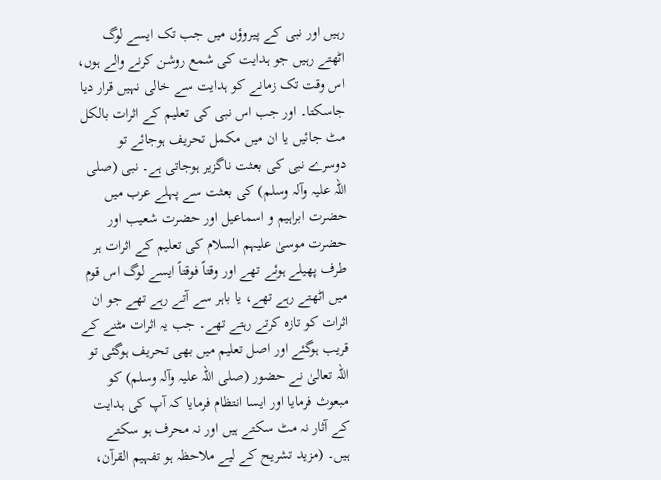رہیں اور نبی کے پیروؤں میں جب تک ایسے لوگ اٹھتے رہیں جو ہدایت کی شمع روشن کرنے والے ہوں، اس وقت تک زمانے کو ہدایت سے خالی نہیں قرار دیا جاسکتا۔ اور جب اس نبی کی تعلیم کے اثرات بالکل مٹ جائیں یا ان میں مکمل تحریف ہوجائے تو دوسرے نبی کی بعثت ناگزیر ہوجاتی ہے۔ نبی (صلی اللہ علیہ وآلہ وسلم) کی بعثت سے پہلے عرب میں حضرت ابراہیم و اسماعیل اور حضرت شعیب اور حضرت موسیٰ علیہم السلام کی تعلیم کے اثرات ہر طرف پھیلے ہوئے تھے اور وقتاً فوقتاً ایسے لوگ اس قوم میں اٹھتے رہے تھے، یا باہر سے آتے رہے تھے جو ان اثرات کو تازہ کرتے رہتے تھے۔ جب یہ اثرات مٹنے کے قریب ہوگئے اور اصل تعلیم میں بھی تحریف ہوگئی تو اللہ تعالیٰ نے حضور (صلی اللہ علیہ وآلہ وسلم) کو مبعوث فرمایا اور ایسا انتظام فرمایا کہ آپ کی ہدایت کے آثار نہ مٹ سکتے ہیں اور نہ محرف ہو سکتے ہیں۔ (مزید تشریح کے لیے ملاحظہ ہو تفہیم القرآن،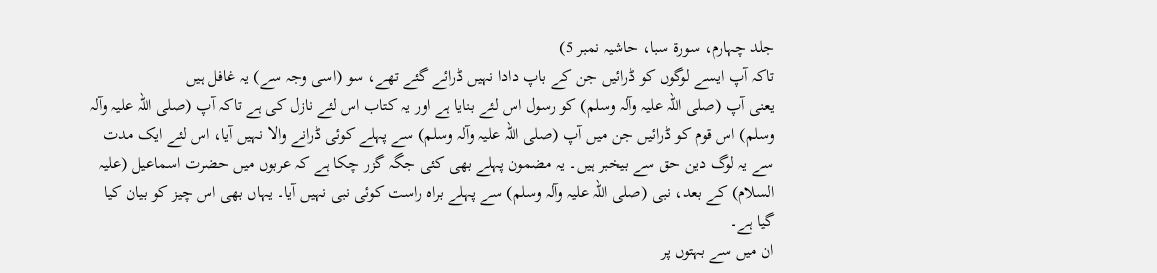جلد چہارم، سورة سبا، حاشیہ نمبر 5)
تاکہ آپ ایسے لوگوں کو ڈرائیں جن کے باپ دادا نہیں ڈرائے گئے تھے، سو (اسی وجہ سے) یہ غافل ہیں
یعنی آپ (صلی اللہ علیہ وآلہ وسلم) کو رسول اس لئے بنایا ہے اور یہ کتاب اس لئے نازل کی ہے تاکہ آپ (صلی اللہ علیہ وآلہ وسلم) اس قوم کو ڈرائیں جن میں آپ (صلی اللہ علیہ وآلہ وسلم) سے پہلے کوئی ڈرانے والا نہیں آیا، اس لئے ایک مدت سے یہ لوگ دین حق سے بیخبر ہیں۔ یہ مضمون پہلے بھی کئی جگہ گزر چکا ہے کہ عربوں میں حضرت اسماعیل (علیہ السلام) کے بعد، نبی (صلی اللہ علیہ وآلہ وسلم) سے پہلے براہ راست کوئی نبی نہیں آیا۔ یہاں بھی اس چیز کو بیان کیا گیا ہے۔
ان میں سے بہتوں پر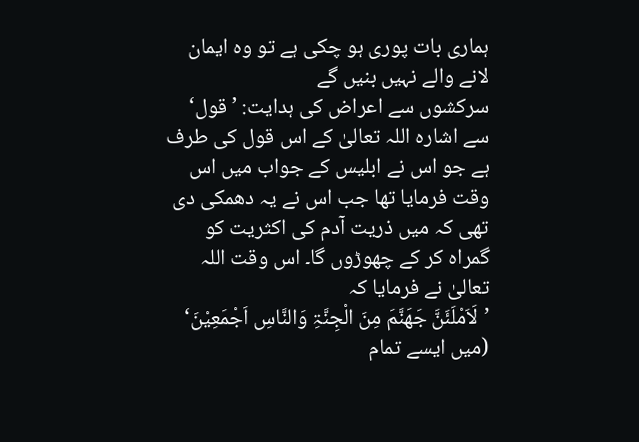ہماری بات پوری ہو چکی ہے تو وہ ایمان لانے والے نہیں بنیں گے
سرکشوں سے اعراض کی ہدایت: ’قول‘ سے اشارہ اللہ تعالیٰ کے اس قول کی طرف ہے جو اس نے ابلیس کے جواب میں اس وقت فرمایا تھا جب اس نے یہ دھمکی دی تھی کہ میں ذریت آدم کی اکثریت کو گمراہ کر کے چھوڑوں گا۔ اس وقت اللہ تعالیٰ نے فرمایا کہ
’لَاَمْلَئَنَّ جَھَنَّمَ مِنَ الْجِنَّۃِ وَالنَّاسِ اَجْمَعِیْنَ‘
(میں ایسے تمام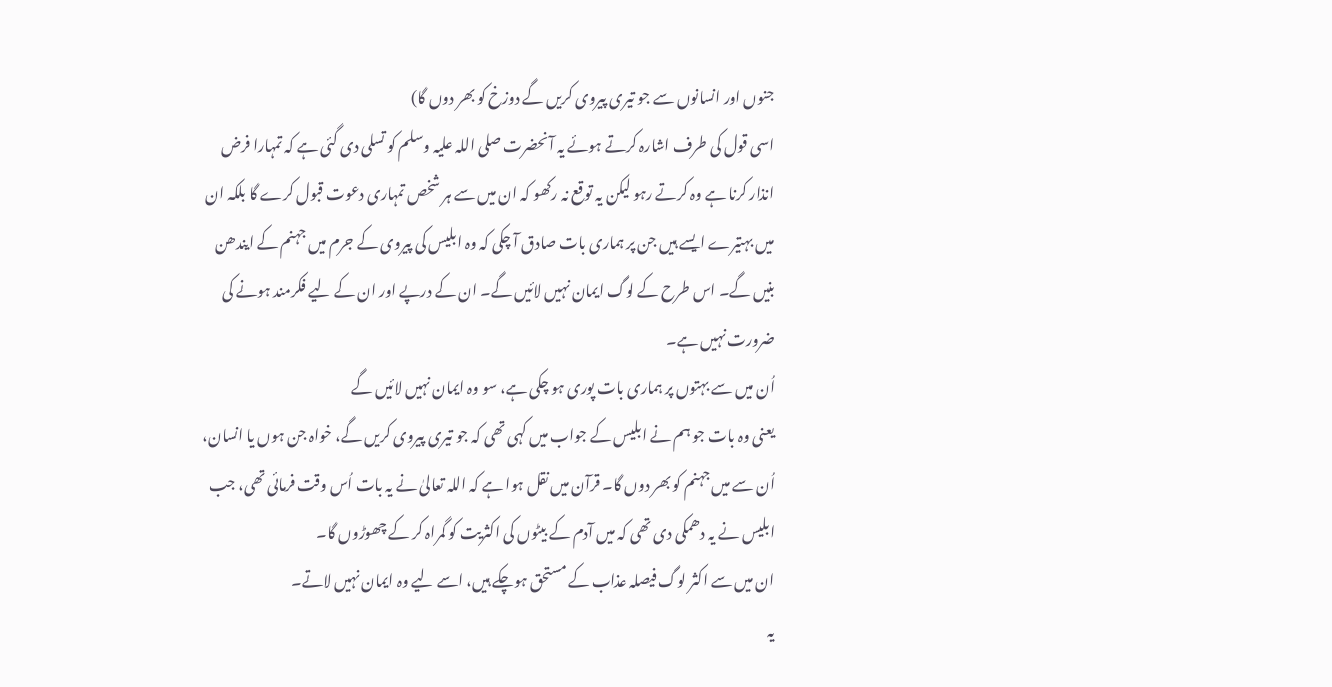جنوں اور انسانوں سے جو تیری پیروی کریں گے دوزخ کو بھر دوں گا)
اسی قول کی طرف اشارہ کرتے ہوئے یہ آنحضرت صلی اللہ علیہ وسلم کو تسلی دی گئی ہے کہ تمہارا فرض انذار کرنا ہے وہ کرتے رہو لیکن یہ توقع نہ رکھو کہ ان میں سے ہر شخص تمہاری دعوت قبول کرے گا بلکہ ان میں بہتیرے ایسے ہیں جن پر ہماری بات صادق آ چکی کہ وہ ابلیس کی پیروی کے جرم میں جہنم کے ایندھن بنیں گے۔ اس طرح کے لوگ ایمان نہیں لائیں گے۔ ان کے درپے اور ان کے لیے فکرمند ہونے کی ضرورت نہیں ہے۔
اُن میں سے بہتوں پر ہماری بات پوری ہو چکی ہے، سو وہ ایمان نہیں لائیں گے
یعنی وہ بات جو ہم نے ابلیس کے جواب میں کہی تھی کہ جو تیری پیروی کریں گے، خواہ جن ہوں یا انسان، اُن سے میں جہنم کو بھر دوں گا۔ قرآن میں نقل ہوا ہے کہ اللہ تعالیٰ نے یہ بات اُس وقت فرمائی تھی، جب ابلیس نے یہ دھمکی دی تھی کہ میں آدم کے بیٹوں کی اکثریت کو گمراہ کر کے چھوڑوں گا۔
ان میں سے اکثر لوگ فیصلہ عذاب کے مستحق ہوچکے ہیں، اسے لیے وہ ایمان نہیں لاتے۔
یہ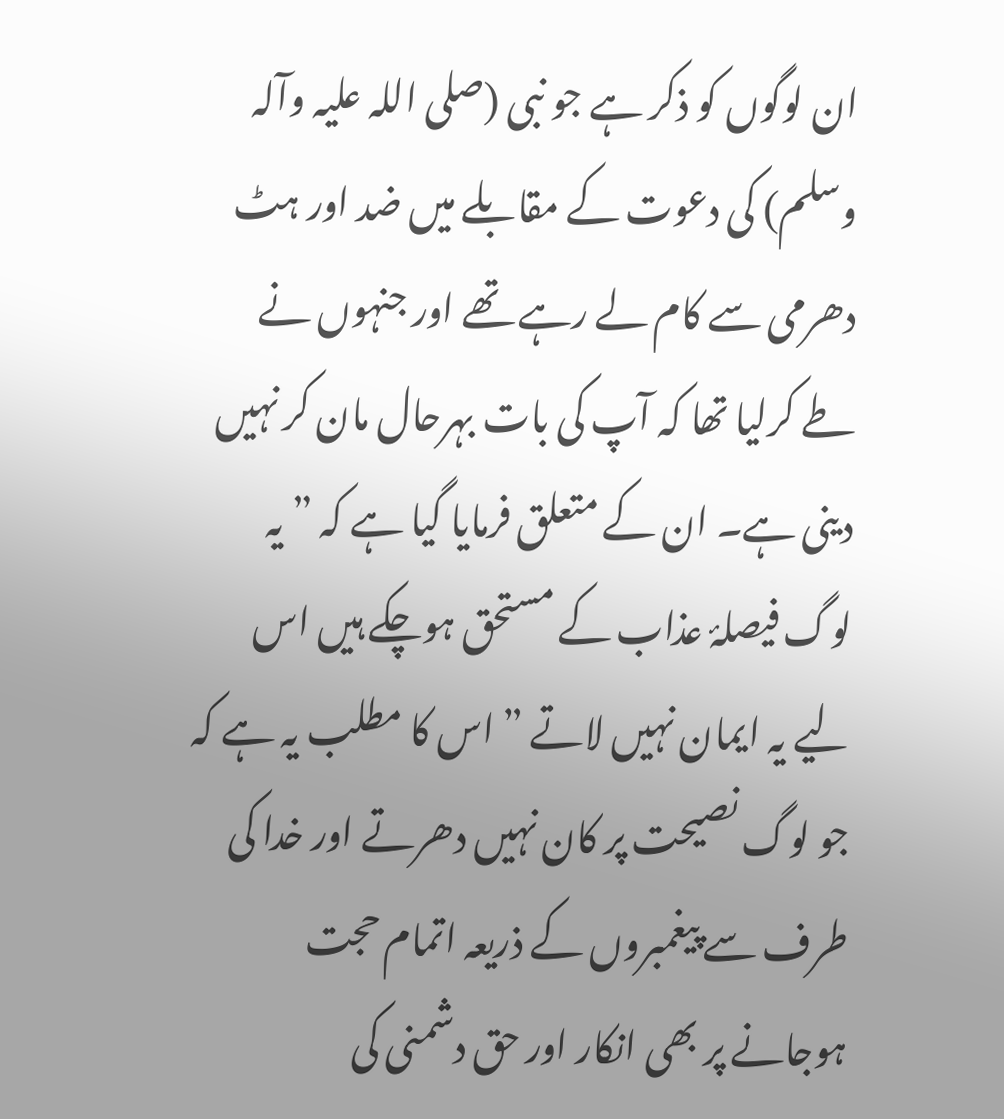ان لوگوں کو ذکر ہے جو نبی (صلی اللہ علیہ وآلہ وسلم) کی دعوت کے مقابلے میں ضد اور ہٹ دھرمی سے کام لے رہے تھے اور جنہوں نے طے کرلیا تھا کہ آپ کی بات بہرحال مان کر نہیں دینی ہے۔ ان کے متعلق فرمایا گیا ہے کہ ” یہ لوگ فیصلۂ عذاب کے مستحق ہوچکے ہیں اس لیے یہ ایمان نہیں لاتے ” اس کا مطلب یہ ہے کہ جو لوگ نصیحت پر کان نہیں دھرتے اور خدا کی طرف سے پیغمبروں کے ذریعہ اتمام حجت ہوجانے پر بھی انکار اور حق دشمنی کی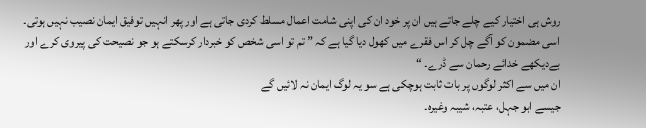روش ہی اختیار کیے چلے جاتے ہیں ان پر خود ان کی اپنی شامت اعمال مسلط کردی جاتی ہے اور پھر انہیں توفیق ایمان نصیب نہیں ہوتی۔ اسی مضمون کو آگے چل کر اس فقرے میں کھول دیا گیا ہے کہ ” تم تو اسی شخص کو خبردار کرسکتے ہو جو نصیحت کی پیروی کرے اور بےدیکھے خدائے رحمان سے ڈرے۔ “
ان میں سے اکثر لوگوں پر بات ثابت ہوچکی ہے سو یہ لوگ ایمان نہ لائیں گے
جیسے ابو جہل، عتبہ، شیبہ وغیرہ۔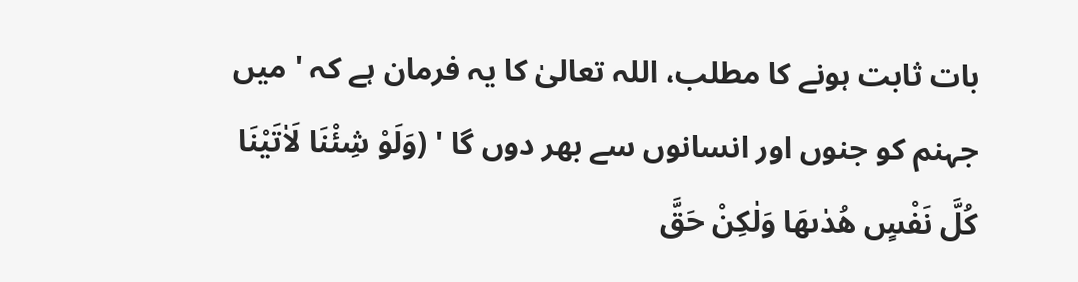بات ثابت ہونے کا مطلب، اللہ تعالیٰ کا یہ فرمان ہے کہ ' میں جہنم کو جنوں اور انسانوں سے بھر دوں گا ' (وَلَوْ شِئْنَا لَاٰتَيْنَا كُلَّ نَفْسٍ هُدٰىهَا وَلٰكِنْ حَقَّ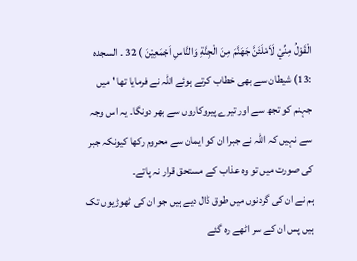الْقَوْلُ مِنِّيْ لَاَمْلَئَنَّ جَهَنَّمَ مِنَ الْجِنَّةِ وَالنَّاسِ اَجْمَعِيْنَ ) 32 ۔ السجدہ :13) شیطان سے بھی خطاب کرتے ہوئے اللہ نے فرمایا تھا ' میں جہنم کو تجھ سے اور تیرے پیروکاروں سے بھر دونگا۔ یہ اس وجہ سے نہیں کہ اللہ نے جبرا ان کو ایمان سے محروم رکھا کیونکہ جبر کی صورت میں تو وہ عذاب کے مستحق قرار نہ پاتے۔
ہم نے ان کی گردنوں میں طوق ڈال دیے ہیں جو ان کی ٹھوڑیوں تک ہیں پس ان کے سر اٹھے رہ گئے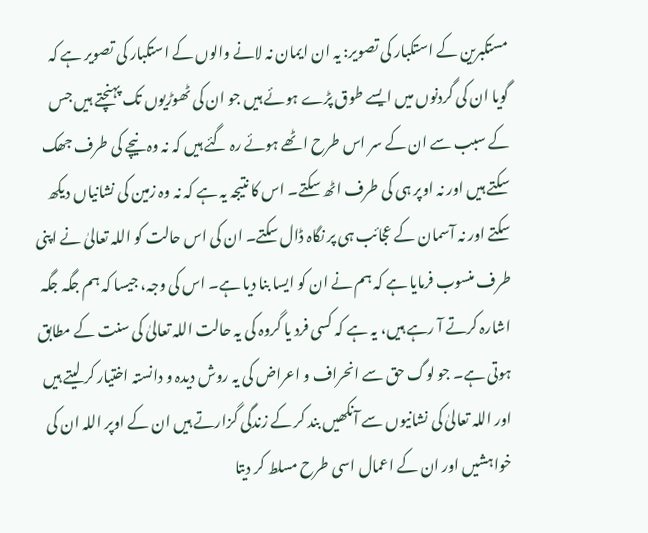مستکبرین کے استکبار کی تصویر: یہ ان ایمان نہ لانے والوں کے استکبار کی تصویر ہے کہ گویا ان کی گردنوں میں ایسے طوق پڑے ہوئے ہیں جو ان کی ٹھوڑیوں تک پہنچتے ہیں جس کے سبب سے ان کے سر اس طرح اٹھے ہوئے رہ گئے ہیں کہ نہ وہ نیچے کی طرف جھک سکتے ہیں اور نہ اوپر ہی کی طرف اٹھ سکتے۔ اس کا نتیجہ یہ ہے کہ نہ وہ زمین کی نشانیاں دیکھ سکتے اور نہ آسمان کے عجائب ہی پر نگاہ ڈال سکتے۔ ان کی اس حالت کو اللہ تعالیٰ نے اپنی طرف منسوب فرمایا ہے کہ ہم نے ان کو ایسا بنا دیا ہے۔ اس کی وجہ، جیسا کہ ہم جگہ جگہ اشارہ کرتے آ رہے ہیں، یہ ہے کہ کسی فرد یا گروہ کی یہ حالت اللہ تعالیٰ کی سنت کے مطابق ہوتی ہے۔ جو لوگ حق سے انحراف و اعراض کی یہ روش دیدہ و دانستہ اختیار کر لیتے ہیں اور اللہ تعالیٰ کی نشانیوں سے آنکھیں بند کر کے زندگی گزارتے ہیں ان کے اوپر اللہ ان کی خواہشیں اور ان کے اعمال اسی طرح مسلط کر دیتا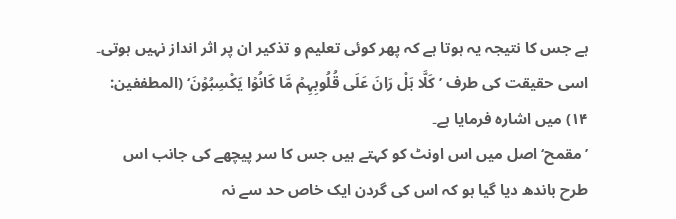ہے جس کا نتیجہ یہ ہوتا ہے کہ پھر کوئی تعلیم و تذکیر ان پر اثر انداز نہیں ہوتی۔ اسی حقیقت کی طرف ’کَلَّا بَلْ رَانَ عَلَی قُلُوبِہِمۡ مَّا کَانُوۡا یَکْسِبُوۡنَ‘ (المطففین: ۱۴) میں اشارہ فرمایا ہے۔
’مقمح‘ اصل میں اس اونٹ کو کہتے ہیں جس کا سر پیچھے کی جانب اس طرح باندھ دیا گیا ہو کہ اس کی گردن ایک خاص حد سے نہ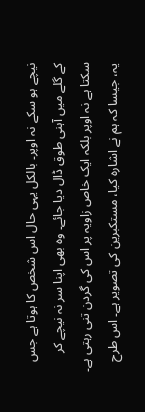نیچے ہو سکے نہ اوپر۔ بالکل یہی حال اس شخص کا ہوتا ہے جس کے گلے میں آہنی طوق ڈال دیا جائے۔ وہ بھی اپنا سر نہ نیچے کر سکتا ہے نہ اوپر بلکہ ایک خاص زاویہ پر اس کی گردن تنی رہتی ہے۔ یہ، جیسا کہ ہم نے اشارہ کیا، مستکبرین کی تصویر ہے۔ اس طرح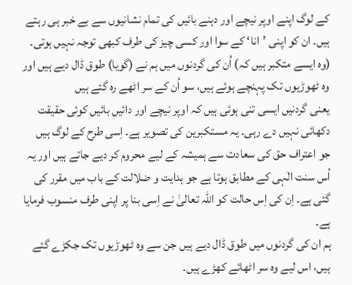کے لوگ اپنے اوپر نیچے اور دہنے بائیں کی تمام نشانیوں سے بے خبر ہی رہتے ہیں۔ ان کو اپنی ’انا‘ کے سوا اور کسی چیز کی طرف کبھی توجہ نہیں ہوتی۔
(وہ ایسے متکبر ہیں کہ) اُن کی گردنوں میں ہم نے (گویا) طوق ڈال دیے ہیں اور وہ ٹھوڑیوں تک پہنچے ہوئے ہیں، سو اُن کے سر اٹھے رہ گئے ہیں
یعنی گردنیں ایسی تنی ہوئی ہیں کہ اوپر نیچے اور دائیں بائیں کوئی حقیقت دکھائی نہیں دے رہی۔ یہ مستکبرین کی تصویر ہے۔ اِسی طرح کے لوگ ہیں جو اعتراف حق کی سعادت سے ہمیشہ کے لیے محروم کر دیے جاتے ہیں اور یہ اُس سنت الٰہی کے مطابق ہوتا ہے جو ہدایت و ضلالت کے باب میں مقرر کی گئی ہے۔ اِن کی اِس حالت کو اللہ تعالیٰ نے اِسی بنا پر اپنی طرف منسوب فرمایا ہے۔
ہم ان کی گردنوں میں طوق ڈال دیے ہیں جن سے وہ ٹھوڑیوں تک جکڑے گئے ہیں، اس لیے وہ سر اٹھائے کھڑے ہیں۔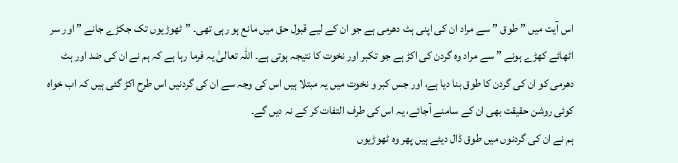اس آیت میں ” طوق ” سے مراد ان کی اپنی ہٹ دھرمی ہے جو ان کے لیے قبول حق میں مانع ہو رہی تھی۔ ” ٹھوڑیوں تک جکڑے جانے ” اور سر اٹھائے کھڑے ہونے ” سے مراد وہ گردن کی اکڑ ہے جو تکبر اور نخوت کا نتیجہ ہوتی ہے۔ اللہ تعالیٰ یہ فرما رہا ہے کہ ہم نے ان کی ضد اور ہٹ دھرمی کو ان کی گردن کا طوق بنا دیا ہے، اور جس کبر و نخوت میں یہ مبتلا ہیں اس کی وجہ سے ان کی گردنیں اس طرح اکڑ گئی ہیں کہ اب خواہ کوئی روشن حقیقت بھی ان کے سامنے آجائے، یہ اس کی طرف التفات کر کے نہ دیں گے۔
ہم نے ان کی گردنوں میں طوق ڈال دیئے ہیں پھر وہ ٹھوڑیوں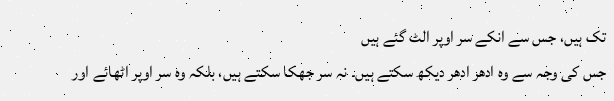تک ہیں، جس سے انکے سر اوپر الٹ گئے ہیں
جس کی وجہ سے وہ ادھر ادھر دیکھ سکتے ہیں۔ نہ سر جھکا سکتے ہیں، بلکہ وہ سر اوپر اٹھائے اور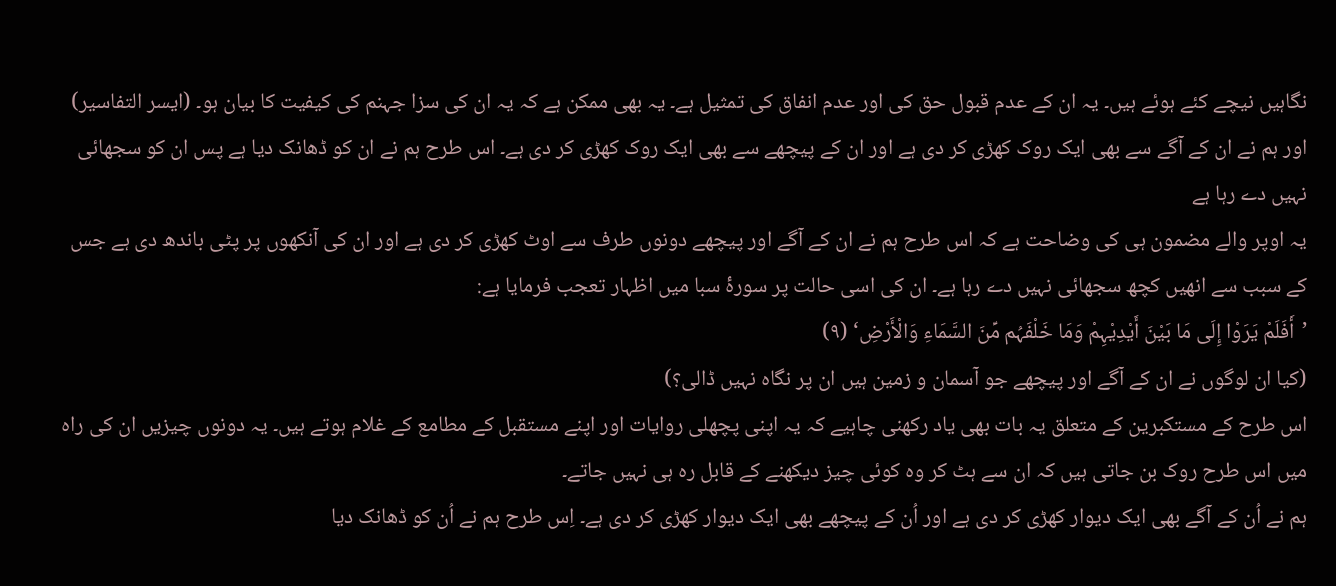نگاہیں نیچے کئے ہوئے ہیں۔ یہ ان کے عدم قبول حق کی اور عدم انفاق کی تمثیل ہے۔ یہ بھی ممکن ہے کہ یہ ان کی سزا جہنم کی کیفیت کا بیان ہو۔ (ایسر التفاسیر)
اور ہم نے ان کے آگے سے بھی ایک روک کھڑی کر دی ہے اور ان کے پیچھے سے بھی ایک روک کھڑی کر دی ہے۔ اس طرح ہم نے ان کو ڈھانک دیا ہے پس ان کو سجھائی نہیں دے رہا ہے
یہ اوپر والے مضمون ہی کی وضاحت ہے کہ اس طرح ہم نے ان کے آگے اور پیچھے دونوں طرف سے اوٹ کھڑی کر دی ہے اور ان کی آنکھوں پر پٹی باندھ دی ہے جس کے سبب سے انھیں کچھ سجھائی نہیں دے رہا ہے۔ ان کی اسی حالت پر سورۂ سبا میں اظہار تعجب فرمایا ہے:
’أَفَلَمْ یَرَوْا إِلَی مَا بَیْنَ أَیْدِیْہِمْ وَمَا خَلْفَہُم مِّنَ السَّمَاءِ وَالْأَرْضِ‘ (۹)
(کیا ان لوگوں نے ان کے آگے اور پیچھے جو آسمان و زمین ہیں ان پر نگاہ نہیں ڈالی؟)
اس طرح کے مستکبرین کے متعلق یہ بات بھی یاد رکھنی چاہیے کہ یہ اپنی پچھلی روایات اور اپنے مستقبل کے مطامع کے غلام ہوتے ہیں۔ یہ دونوں چیزیں ان کی راہ میں اس طرح روک بن جاتی ہیں کہ ان سے ہٹ کر وہ کوئی چیز دیکھنے کے قابل رہ ہی نہیں جاتے۔
ہم نے اُن کے آگے بھی ایک دیوار کھڑی کر دی ہے اور اُن کے پیچھے بھی ایک دیوار کھڑی کر دی ہے۔ اِس طرح ہم نے اُن کو ڈھانک دیا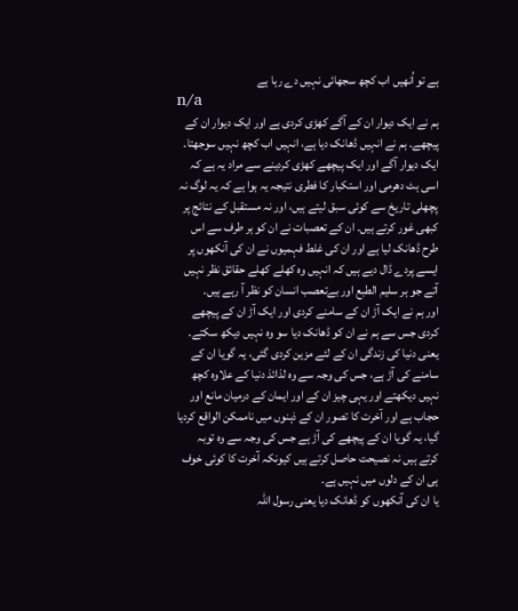ہے تو اُنھیں اب کچھ سجھائی نہیں دے رہا ہے
n/a
ہم نے ایک دیوار ان کے آگے کھڑی کردی ہے اور ایک دیوار ان کے پیچھے۔ ہم نے انہیں ڈھانک دیا ہے، انہیں اب کچھ نہیں سوجھتا۔
ایک دیوار آگے اور ایک پیچھے کھڑی کردینے سے مراد یہ ہے کہ اسی ہٹ دھرمی اور استکبار کا فطری نتیجہ یہ ہوا ہے کہ یہ لوگ نہ پچھلی تاریخ سے کوئی سبق لیتے ہیں، اور نہ مستقبل کے نتائج پر کبھی غور کرتے ہیں۔ ان کے تعصبات نے ان کو ہر طرف سے اس طرح ڈھانک لیا ہے اور ان کی غلط فہمیوں نے ان کی آنکھوں پر ایسے پردے ڈال دیے ہیں کہ انہیں وہ کھلے کھلے حقائق نظر نہیں آتے جو ہر سلیم الطبع اور بےتعصب انسان کو نظر آ رہے ہیں۔
اور ہم نے ایک آڑ ان کے سامنے کردی اور ایک آڑ ان کے پیچھے کردی جس سے ہم نے ان کو ڈھانک دیا سو وہ نہیں دیکھ سکتے۔
یعنی دنیا کی زندگی ان کے لئے مزین کردی گئی، یہ گویا ان کے سامنے کی آڑ ہے، جس کی وجہ سے وہ لذائذ دنیا کے علاوہ کچھ نہیں دیکھتے اور یہی چیز ان کے اور ایمان کے درمیان مانع اور حجاب ہے اور آخرت کا تصور ان کے ذہنوں میں ناممکن الواقع کردیا گیا، یہ گویا ان کے پیچھے کی آڑ ہے جس کی وجہ سے وہ توبہ کرتے ہیں نہ نصیحت حاصل کرتے ہیں کیونکہ آخرت کا کوئی خوف ہی ان کے دلوں میں نہیں ہے۔
یا ان کی آنکھوں کو ڈھانک دیا یعنی رسول اللہ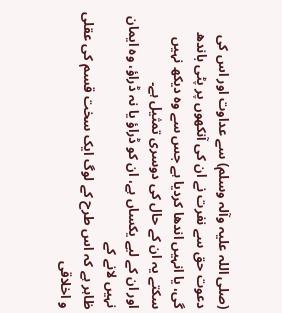(صلی اللہ علیہ وآلہ وسلم) سے عداوت اور اس کی دعوت حق سے نفرت نے ان کی آنکھوں پر پٹی باندھ گی، یا انہیں اندھا کردیا ہے جس سے وہ دیکھ نہیں سکتے یہ ان کے حال کی دوسری تمثیل ہے۔
اور ان کے لیے یکساں ہے، ان کو ڈراؤ یا نہ ڈراؤ، وہ ایمان نہیں لانے کے
ظاہر ہے کہ اس طرح کے لوگ ایک سخت قسم کی عقلی و اخلاقی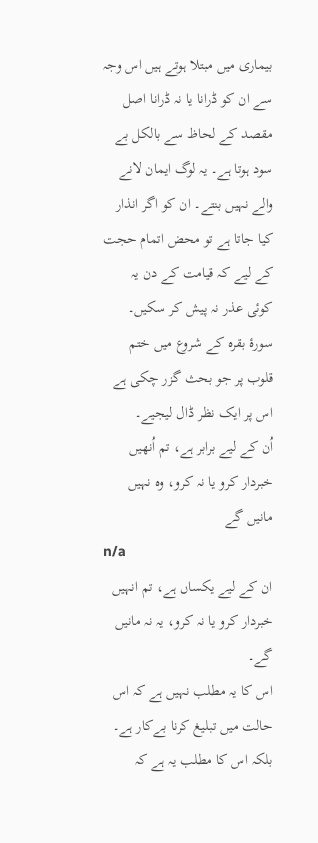بیماری میں مبتلا ہوتے ہیں اس وجہ سے ان کو ڈرانا یا نہ ڈرانا اصل مقصد کے لحاظ سے بالکل بے سود ہوتا ہے۔ یہ لوگ ایمان لانے والے نہیں بنتے۔ ان کو اگر انذار کیا جاتا ہے تو محض اتمام حجت کے لیے کہ قیامت کے دن یہ کوئی عذر نہ پیش کر سکیں۔ سورۂ بقرہ کے شروع میں ختم قلوب پر جو بحث گزر چکی ہے اس پر ایک نظر ڈال لیجیے۔
اُن کے لیے برابر ہے، تم اُنھیں خبردار کرو یا نہ کرو، وہ نہیں مانیں گے
n/a
ان کے لیے یکساں ہے، تم انہیں خبردار کرو یا نہ کرو، یہ نہ مانیں گے۔
اس کا یہ مطلب نہیں ہے کہ اس حالت میں تبلیغ کرنا بےکار ہے۔ بلکہ اس کا مطلب یہ ہے کہ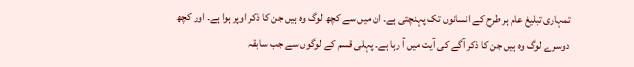تمہاری تبلیغ عام ہر طرح کے انسانوں تک پہنچتی ہے۔ ان میں سے کچھ لوگ وہ ہیں جن کا ذکر اوپر ہوا ہے۔ اور کچھ دوسرے لوگ وہ ہیں جن کا ذکر آگے کی آیت میں آ رہا ہے۔ پہلی قسم کے لوگوں سے جب سابقہ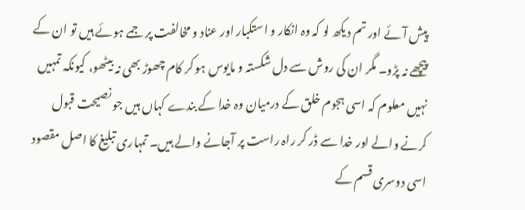پیش آئے اور تم دیکھ لو کہ وہ انکار و استکبار اور عناد و مخالفت پر جمے ہوئے ہیں تو ان کے پیچھے نہ پڑو۔ مگر ان کی روش سے دل شکستہ و مایوس ہو کر کام چھوڑ بھی نہ بیٹھو، کیونکہ تمہیں نہیں معلوم کہ اسی ہجوم خلق کے درمیان وہ خدا کے بندے کہاں ہیں جو نصیحت قبول کرنے والے اور خدا سے ڈر کر راہ راست پر آجانے والے ہیں۔ تمہاری تبلیغ کا اصل مقصود اسی دوسری قسم کے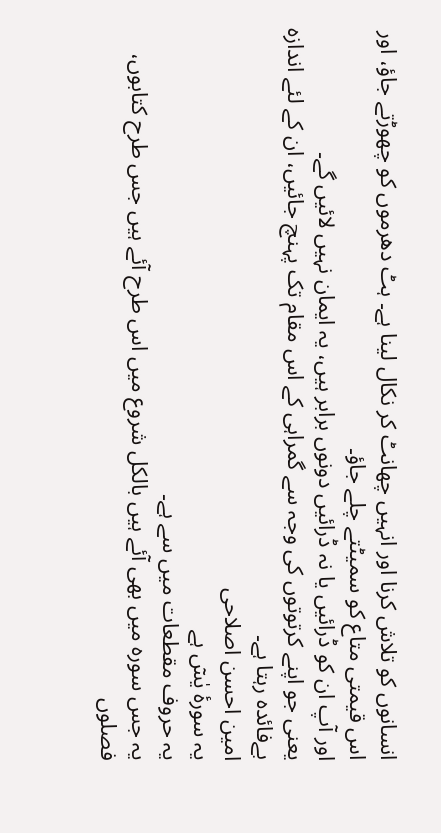انسانوں کو تلاش کرنا اور انہیں چھانٹ کر نکال لینا ہے۔ ہٹ دھرموں کو چھوڑتے جاؤ، اور اس قیمتی متاع کو سمیٹتے چلے جاؤ۔
اور آپ ان کو ڈرائیں یا نہ ڈرائیں دونوں برابر ہیں، یہ ایمان نہیں لائیں گے۔
یعنی جو اپنے کرتوتوں کی وجہ سے گمراہی کے اس مقام تک پہنچ جائیں، ان کے لئے اندازہ بےفائدہ رہتا ہے۔
امین احسن اصلاحی
یہ سورۂ یٰسٓ ہے
یہ حروف مقطعات میں سے ہے۔
یہ جس سورہ میں بھی آئے ہیں بالکل شروع میں اس طرح آئے ہیں جس طرح کتابوں، فصلوں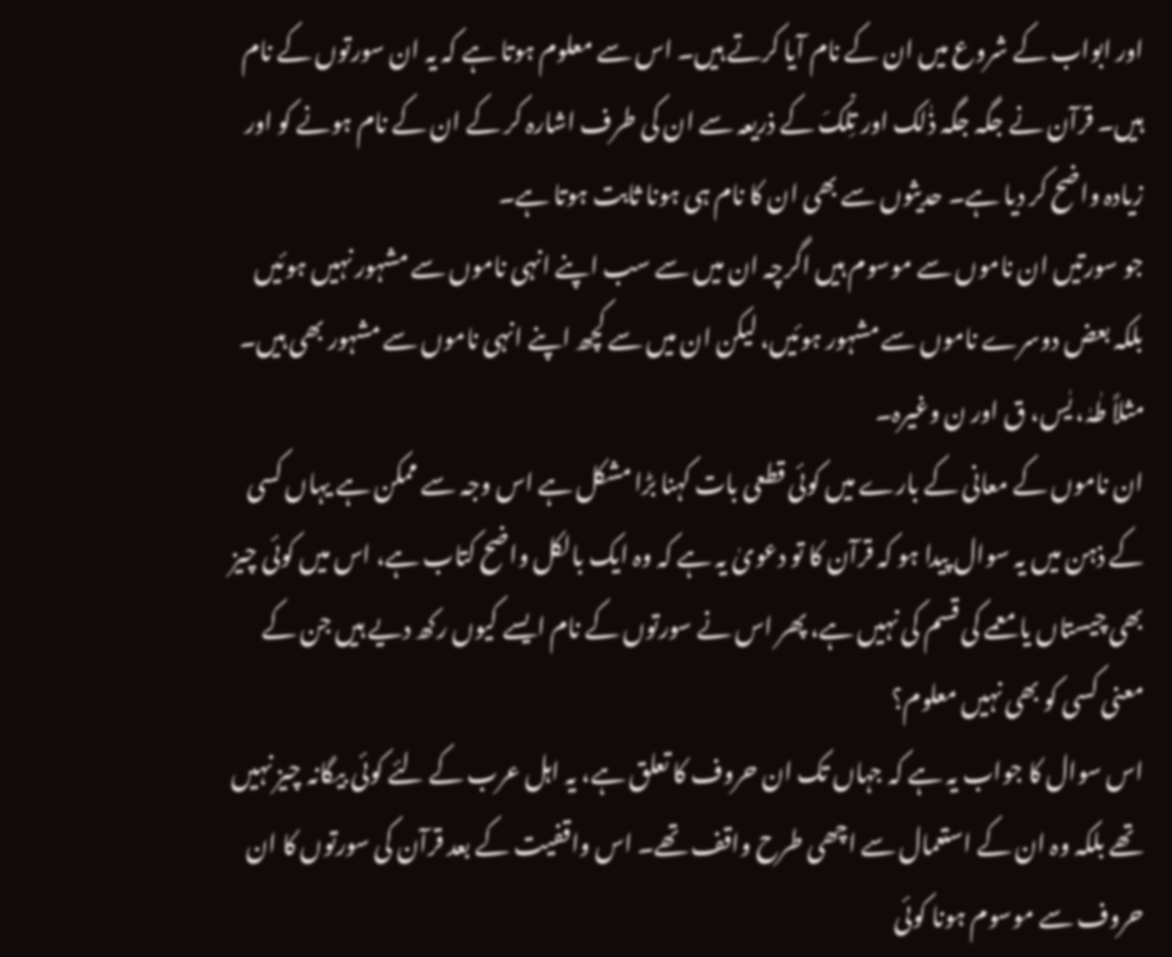اور ابواب کے شروع میں ان کے نام آیا کرتے ہیں۔ اس سے معلوم ہوتا ہے کہ یہ ان سورتوں کے نام ہیں۔ قرآن نے جگہ جگہ ذٰلک اور تِلۡکَ کے ذریعہ سے ان کی طرف اشارہ کر کے ان کے نام ہونے کو اور زیادہ واضح کر دیا ہے۔ حدیثوں سے بھی ان کا نام ہی ہونا ثابت ہوتا ہے۔
جو سورتیں ان ناموں سے موسوم ہیں اگرچہ ان میں سے سب اپنے انہی ناموں سے مشہور نہیں ہوئیں بلکہ بعض دوسرے ناموں سے مشہور ہوئیں، لیکن ان میں سے کچھ اپنے انہی ناموں سے مشہور بھی ہیں۔ مثلاً طٰہٰ، یٰس، ق اور ن وغیرہ۔
ان ناموں کے معانی کے بارے میں کوئی قطعی بات کہنا بڑا مشکل ہے اس وجہ سے ممکن ہے یہاں کسی کے ذہن میں یہ سوال پیدا ہو کہ قرآن کا تو دعویٰ یہ ہے کہ وہ ایک بالکل واضح کتاب ہے، اس میں کوئی چیز بھی چیستاں یا معمے کی قسم کی نہیں ہے، پھر اس نے سورتوں کے نام ایسے کیوں رکھ دیے ہیں جن کے معنی کسی کو بھی نہیں معلوم؟
اس سوال کا جواب یہ ہے کہ جہاں تک ان حروف کا تعلق ہے، یہ اہل عرب کے لئے کوئی بیگانہ چیز نہیں تھے بلکہ وہ ان کے استعمال سے اچھی طرح واقف تھے۔ اس واقفیت کے بعد قرآن کی سورتوں کا ان حروف سے موسوم ہونا کوئی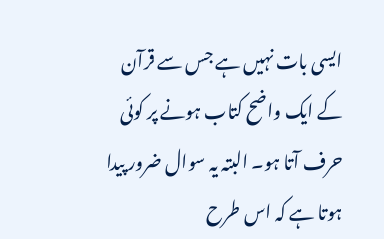ایسی بات نہیں ہے جس سے قرآن کے ایک واضح کتاب ہونے پر کوئی حرف آتا ہو۔ البتہ یہ سوال ضرور پیدا ہوتا ہے کہ اس طرح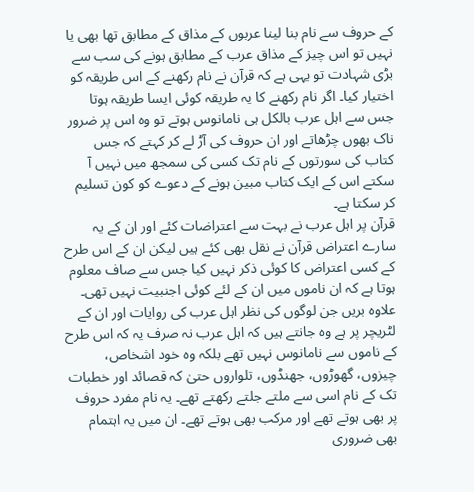کے حروف سے نام بنا لینا عربوں کے مذاق کے مطابق تھا بھی یا نہیں تو اس چیز کے مذاق عرب کے مطابق ہونے کی سب سے بڑی شہادت تو یہی ہے کہ قرآن نے نام رکھنے کے اس طریقہ کو اختیار کیا۔ اگر نام رکھنے کا یہ طریقہ کوئی ایسا طریقہ ہوتا جس سے اہل عرب بالکل ہی نامانوس ہوتے تو وہ اس پر ضرور ناک بھوں چڑھاتے اور ان حروف کی آڑ لے کر کہتے کہ جس کتاب کی سورتوں کے نام تک کسی کی سمجھ میں نہیں آ سکتے اس کے ایک کتاب مبین ہونے کے دعوے کو کون تسلیم کر سکتا ہے۔
قرآن پر اہل عرب نے بہت سے اعتراضات کئے اور ان کے یہ سارے اعتراض قرآن نے نقل بھی کئے ہیں لیکن ان کے اس طرح کے کسی اعتراض کا کوئی ذکر نہیں کیا جس سے صاف معلوم ہوتا ہے کہ ان ناموں میں ان کے لئے کوئی اجنبیت نہیں تھی۔
علاوہ بریں جن لوگوں کی نظر اہل عرب کی روایات اور ان کے لٹریچر پر ہے وہ جانتے ہیں کہ اہل عرب نہ صرف یہ کہ اس طرح کے ناموں سے نامانوس نہیں تھے بلکہ وہ خود اشخاص، چیزوں، گھوڑوں، جھنڈوں، تلواروں حتیٰ کہ قصائد اور خطبات تک کے نام اسی سے ملتے جلتے رکھتے تھے۔ یہ نام مفرد حروف پر بھی ہوتے تھے اور مرکب بھی ہوتے تھے۔ ان میں یہ اہتمام بھی ضروری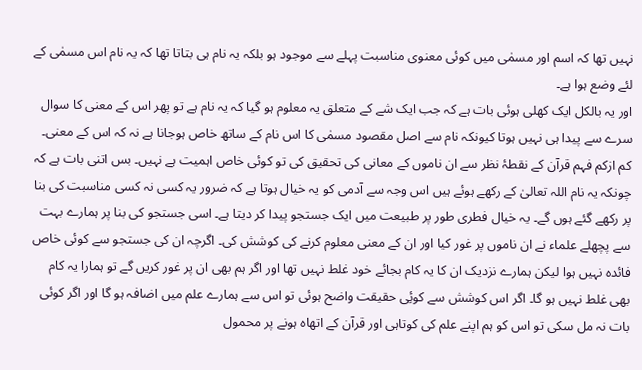نہیں تھا کہ اسم اور مسمٰی میں کوئی معنوی مناسبت پہلے سے موجود ہو بلکہ یہ نام ہی بتاتا تھا کہ یہ نام اس مسمٰی کے لئے وضع ہوا ہے۔
اور یہ بالکل ایک کھلی ہوئی بات ہے کہ جب ایک شے کے متعلق یہ معلوم ہو گیا کہ یہ نام ہے تو پھر اس کے معنی کا سوال سرے سے پیدا ہی نہیں ہوتا کیونکہ نام سے اصل مقصود مسمٰی کا اس نام کے ساتھ خاص ہوجانا ہے نہ کہ اس کے معنی۔ کم ازکم فہم قرآن کے نقطۂ نظر سے ان ناموں کے معانی کی تحقیق کی تو کوئی خاص اہمیت ہے نہیں۔ بس اتنی بات ہے کہ چونکہ یہ نام اللہ تعالیٰ کے رکھے ہوئے ہیں اس وجہ سے آدمی کو یہ خیال ہوتا ہے کہ ضرور یہ کسی نہ کسی مناسبت کی بنا پر رکھے گئے ہوں گے۔ یہ خیال فطری طور پر طبیعت میں ایک جستجو پیدا کر دیتا ہے۔ اسی جستجو کی بنا پر ہمارے بہت سے پچھلے علماء نے ان ناموں پر غور کیا اور ان کے معنی معلوم کرنے کی کوشش کی۔ اگرچہ ان کی جستجو سے کوئی خاص فائدہ نہیں ہوا لیکن ہمارے نزدیک ان کا یہ کام بجائے خود غلط نہیں تھا اور اگر ہم بھی ان پر غور کریں گے تو ہمارا یہ کام بھی غلط نہیں ہو گا۔ اگر اس کوشش سے کوئِی حقیقت واضح ہوئی تو اس سے ہمارے علم میں اضافہ ہو گا اور اگر کوئی بات نہ مل سکی تو اس کو ہم اپنے علم کی کوتاہی اور قرآن کے اتھاہ ہونے پر محمول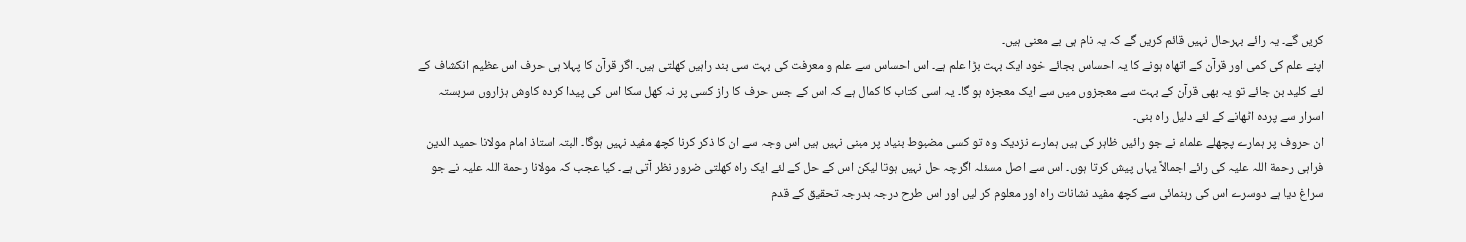کریں گے۔ یہ رائے بہرحال نہیں قائم کریں گے کہ یہ نام ہی بے معنی ہیں۔
اپنے علم کی کمی اور قرآن کے اتھاہ ہونے کا یہ احساس بجائے خود ایک بہت بڑا علم ہے۔ اس احساس سے علم و معرفت کی بہت سی بند راہیں کھلتی ہیں۔ اگر قرآن کا پہلا ہی حرف اس عظیم انکشاف کے لئے کلید بن جائے تو یہ بھی قرآن کے بہت سے معجزوں میں سے ایک معجزہ ہو گا۔ یہ اسی کتاب کا کمال ہے کہ اس کے جس حرف کا راز کسی پر نہ کھل سکا اس کی پیدا کردہ کاوش ہزاروں سربستہ اسرار سے پردہ اٹھانے کے لئے دلیل راہ بنی۔
ان حروف پر ہمارے پچھلے علماء نے جو رائیں ظاہر کی ہیں ہمارے نزدیک وہ تو کسی مضبوط بنیاد پر مبنی نہیں ہیں اس وجہ سے ان کا ذکر کرنا کچھ مفید نہیں ہوگا۔ البتہ استاذ امام مولانا حمید الدین فراہی رحمة اللہ علیہ کی رائے اجمالاً یہاں پیش کرتا ہوں۔ اس سے اصل مسئلہ اگرچہ حل نہیں ہوتا لیکن اس کے حل کے لئے ایک راہ کھلتی ضرور نظر آتی ہے۔ کیا عجب کہ مولانا رحمة اللہ علیہ نے جو سراغ دیا ہے دوسرے اس کی رہنمائی سے کچھ مفید نشانات راہ اور معلوم کر لیں اور اس طرح درجہ بدرجہ تحقیق کے قدم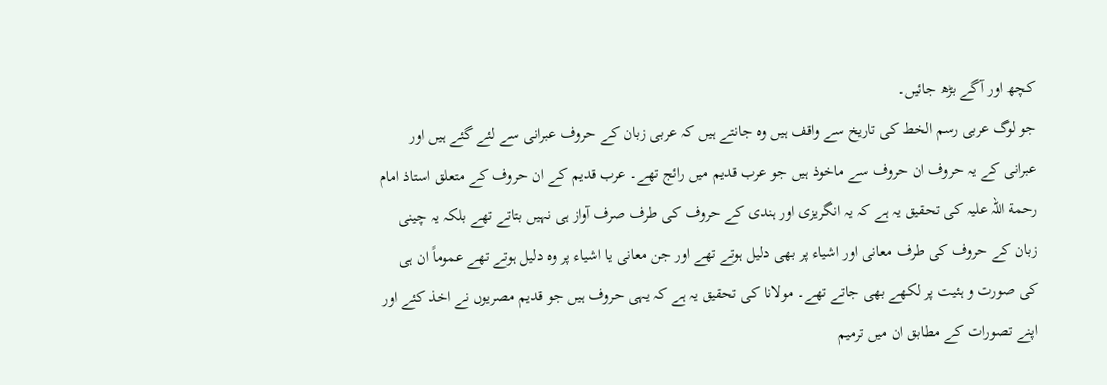کچھ اور آگے بڑھ جائیں۔
جو لوگ عربی رسم الخط کی تاریخ سے واقف ہیں وہ جانتے ہیں کہ عربی زبان کے حروف عبرانی سے لئے گئے ہیں اور عبرانی کے یہ حروف ان حروف سے ماخوذ ہیں جو عرب قدیم میں رائج تھے۔ عرب قدیم کے ان حروف کے متعلق استاذ امام رحمة اللہ علیہ کی تحقیق یہ ہے کہ یہ انگریزی اور ہندی کے حروف کی طرف صرف آواز ہی نہیں بتاتے تھے بلکہ یہ چینی زبان کے حروف کی طرف معانی اور اشیاء پر بھی دلیل ہوتے تھے اور جن معانی یا اشیاء پر وہ دلیل ہوتے تھے عموماً ان ہی کی صورت و ہئیت پر لکھے بھی جاتے تھے۔ مولانا کی تحقیق یہ ہے کہ یہی حروف ہیں جو قدیم مصریوں نے اخذ کئے اور اپنے تصورات کے مطابق ان میں ترمیم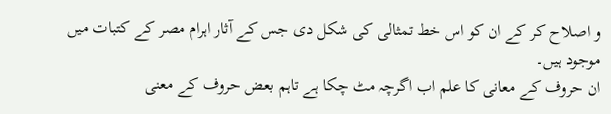و اصلاح کر کے ان کو اس خط تمثالی کی شکل دی جس کے آثار اہرام مصر کے کتبات میں موجود ہیں۔
ان حروف کے معانی کا علم اب اگرچہ مٹ چکا ہے تاہم بعض حروف کے معنی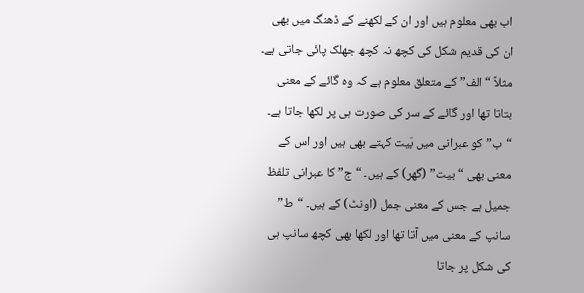اب بھی معلوم ہیں اور ان کے لکھنے کے ڈھنگ میں بھی ان کی قدیم شکل کی کچھ نہ کچھ جھلک پائی جاتی ہے۔ مثلاً “الف” کے متعلق معلوم ہے کہ وہ گائے کے معنی بتاتا تھا اور گائے کے سر کی صورت ہی پر لکھا جاتا ہے۔ “ب” کو عبرانی میں بَیت کہتے بھی ہیں اور اس کے معنی بھی “بیت” (گھر) کے ہیں۔ “ج” کا عبرانی تلفظ جمیل ہے جس کے معنی جمل (اونٹ) کے ہیں۔ “ط” سانپ کے معنی میں آتا تھا اور لکھا بھی کچھ سانپ ہی کی شکل پر جاتا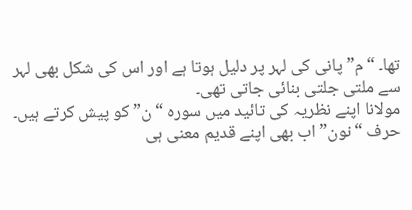تھا۔ “م” پانی کی لہر پر دلیل ہوتا ہے اور اس کی شکل بھی لہر سے ملتی جلتی بنائی جاتی تھی۔
مولانا اپنے نظریہ کی تائید میں سورہ “ن” کو پیش کرتے ہیں۔ حرف “نون” اب بھی اپنے قدیم معنی ہی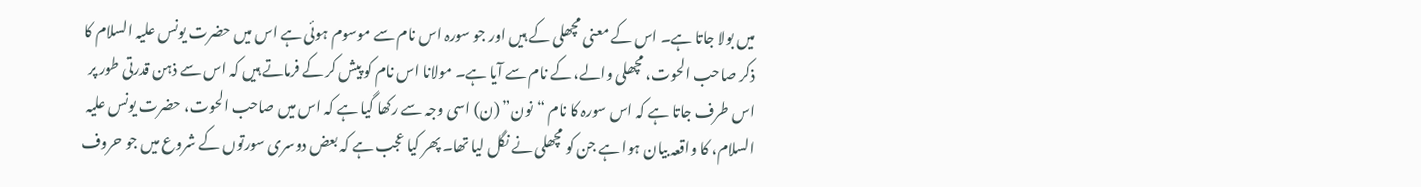میں بولا جاتا ہے۔ اس کے معنی مچھلی کے ہیں اور جو سورہ اس نام سے موسوم ہوئی ہے اس میں حضرت یونس علیہ السلام کا ذکر صاحب الحوت، مچھلی والے، کے نام سے آیا ہے۔ مولانا اس نام کو پیش کر کے فرماتے ہیں کہ اس سے ذہن قدرتی طور پر اس طرف جاتا ہے کہ اس سورہ کا نام “نون” (ن) اسی وجہ سے رکھا گیا ہے کہ اس میں صاحب الحوت، حضرت یونس علیہ السلام، کا واقعہ بیان ہوا ہے جن کو مچھلی نے نگل لیا تھا۔ پھر کیا عجب ہے کہ بعض دوسری سورتوں کے شروع میں جو حروف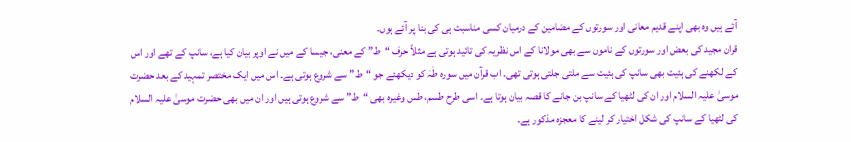آئے ہیں وہ بھی اپنے قدیم معانی اور سورتوں کے مضامین کے درمیان کسی مناسبت ہی کی بنا پر آئے ہوں۔
قران مجید کی بعض اور سورتوں کے ناموں سے بھی مولانا کے اس نظریہ کی تائید ہوتی ہے مثلاً حرف “ط” کے معنی، جیسا کے میں نے اوپر بیان کیا ہے، سانپ کے تھے اور اس کے لکھنے کی ہئیت بھی سانپ کی ہئیت سے ملتی جلتی ہوتی تھی۔ اب قرآن میں سورہ طٰہٰ کو دیکھئے جو “ط” سے شروع ہوتی ہے۔ اس میں ایک مختصر تمہید کے بعد حضرت موسیٰ علیہ السلام اور ان کی لٹھیا کے سانپ بن جانے کا قصہ بیان ہوتا ہے۔ اسی طرح طسم، طس وغیرہ بھی “ط” سے شروع ہوتی ہیں اور ان میں بھی حضرت موسیٰ علیہ السلام کی لٹھیا کے سانپ کی شکل اختیار کر لینے کا معجزہ مذکور ہے۔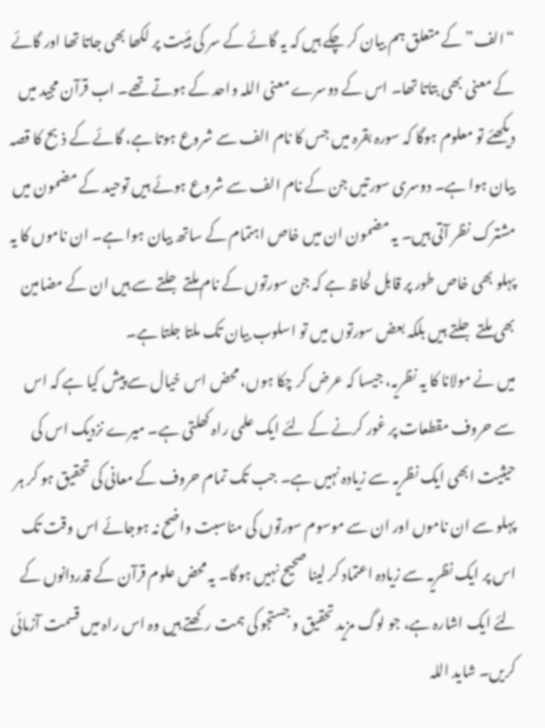“الف” کے متعلق ہم بیان کر چکے ہیں کہ یہ گائے کے سر کی ہئیت پر لکھا بھی جاتا تھا اور گائے کے معنی بھی بتاتا تھا۔ اس کے دوسرے معنی اللہ واحد کے ہوتے تھے۔ اب قرآن مجید میں دیکھئے تو معلوم ہوگا کہ سورہ بقرہ میں جس کا نام الف سے شروع ہوتا ہے، گائے کے ذبح کا قصہ بیان ہوا ہے۔ دوسری سورتیں جن کے نام الف سے شروع ہوئے ہیں توحید کے مضمون میں مشترک نظر آتی ہیں۔ یہ مضمون ان میں خاص اہتمام کے ساتھ بیان ہوا ہے۔ ان ناموں کا یہ پہلو بھی خاص طور پر قابل لحاظ ہے کہ جن سورتوں کے نام ملتے جلتے سے ہیں ان کے مضامین بھی ملتے جلتے ہیں بلکہ بعض سورتوں میں تو اسلوب بیان تک ملتا جلتا ہے۔
میں نے مولانا کا یہ نظریہ، جیسا کہ عرض کر چکا ہوں، محض اس خیال سے پیش کیا ہے کہ اس سے حروف مقطعات پر غور کرنے کے لئے ایک علمی راہ کھلتی ہے۔ میرے نزدیک اس کی حیثیت ابھی ایک نظریہ سے زیادہ نہیں ہے۔ جب تک تمام حروف کے معانی کی تحقیق ہو کر ہر پہلو سے ان ناموں اور ان سے موسوم سورتوں کی مناسبت واضح نہ ہوجائے اس وقت تک اس پر ایک نظریہ سے زیادہ اعتماد کر لینا صحیح نہیں ہوگا۔ یہ محض علوم قرآن کے قدردانوں کے لئے ایک اشارہ ہے، جو لوگ مزید تحقیق و جستجو کی ہمت رکھتے ہیں وہ اس راہ میں قسمت آزمائی کریں۔ شاید اللہ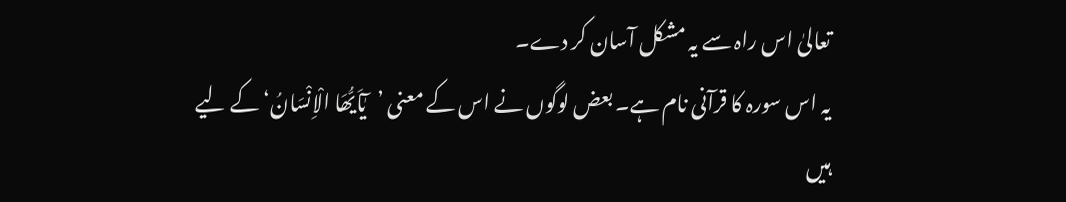تعالیٰ اس راہ سے یہ مشکل آسان کر دے۔
یہ اس سورہ کا قرآنی نام ہے۔ بعض لوگوں نے اس کے معنی ’یٰٓاَیُّھَا الْاِنْسَانُ‘ کے لیے ہیں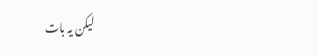لیکن یہ بات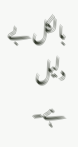بالکل بے دلیل ہے۔